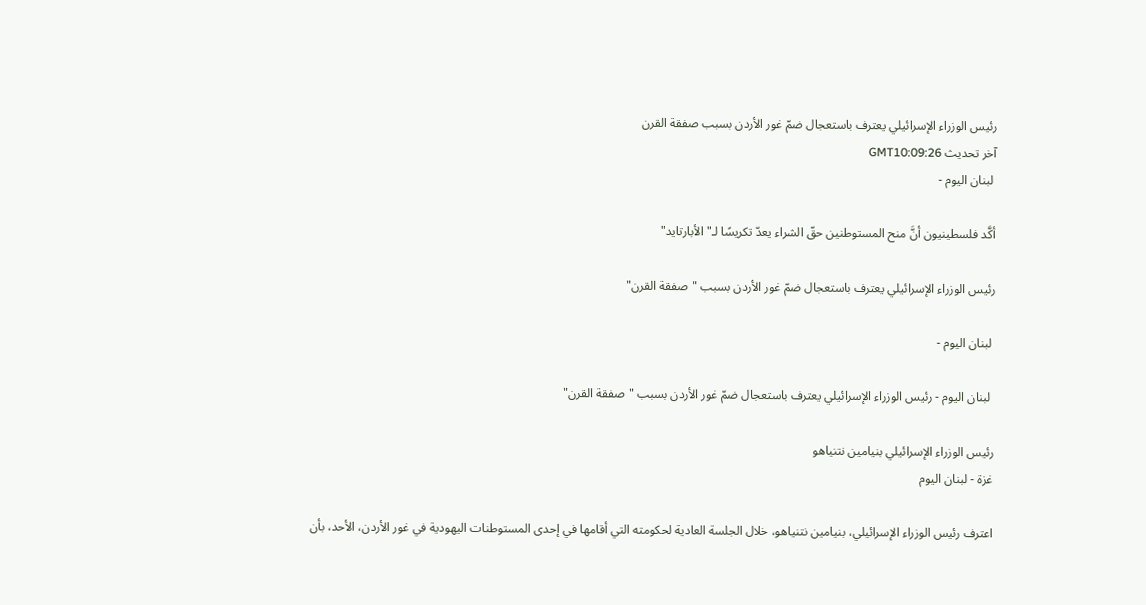رئيس الوزراء الإسرائيلي يعترف باستعجال ضمّ غور الأردن بسبب صفقة القرن
آخر تحديث GMT10:09:26
 لبنان اليوم -

أكَّد فلسطينيون أنَّ منح المستوطنين حقّ الشراء يعدّ تكريسًا لـ"الأبارتايد"

رئيس الوزراء الإسرائيلي يعترف باستعجال ضمّ غور الأردن بسبب "صفقة القرن"

 لبنان اليوم -

 لبنان اليوم - رئيس الوزراء الإسرائيلي يعترف باستعجال ضمّ غور الأردن بسبب "صفقة القرن"

رئيس الوزراء الإسرائيلي بنيامين نتنياهو
غزة - لبنان اليوم

اعترف رئيس الوزراء الإسرائيلي، بنيامين نتنياهو، خلال الجلسة العادية لحكومته التي أقامها في إحدى المستوطنات اليهودية في غور الأردن، الأحد، بأن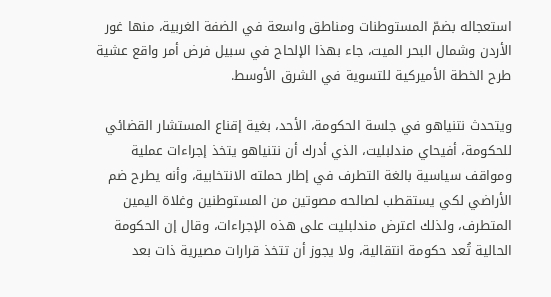استعجاله بضمّ المستوطنات ومناطق واسعة في الضفة الغربية، منها غور الأردن وشمال البحر الميت، جاء بهذا الإلحاح في سبيل فرض أمر واقع عشية طرح الخطة الأميركية للتسوية في الشرق الأوسط.

ويتحدث نتنياهو في جلسة الحكومة، الأحد، بغية إقناع المستشار القضائي للحكومة، أفيحاي مندلبليت، الذي أدرك أن نتنياهو يتخذ إجراءات عملية ومواقف سياسية بالغة التطرف في إطار حملته الانتخابية، وأنه يطرح ضم الأراضي لكي يستقطب لصالحه مصوتين من المستوطنين وغلاة اليمين المتطرف، ولذلك اعترض مندلبليت على هذه الإجراءات، وقال إن الحكومة الحالية تُعد حكومة انتقالية، ولا يجوز أن تتخذ قرارات مصيرية ذات بعد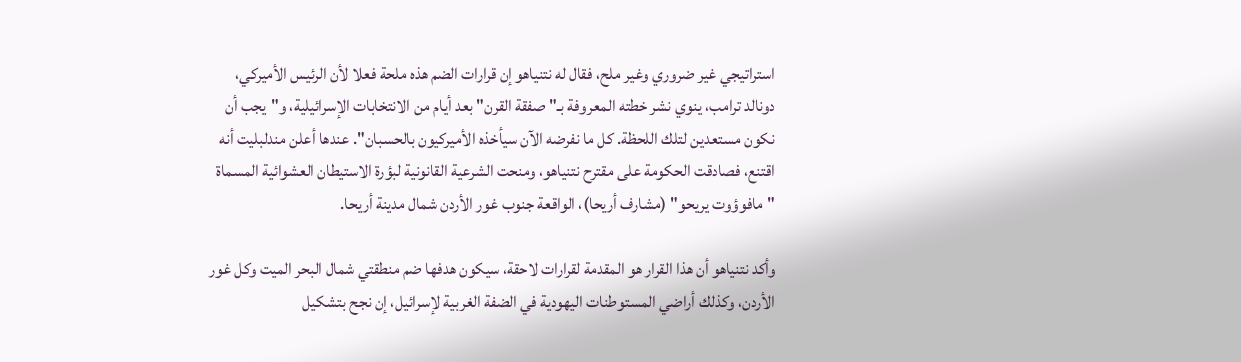استراتيجي غير ضروري وغير ملح، فقال له نتنياهو إن قرارات الضم هذه ملحة فعلا لأن الرئيس الأميركي، دونالد ترامب، ينوي نشر خطته المعروفة بـ"صفقة القرن" بعد أيام من الانتخابات الإسرائيلية، و"يجب أن نكون مستعدين لتلك اللحظة. كل ما نفرضه الآن سيأخذه الأميركيون بالحسبان". عندها أعلن مندلبليت أنه اقتنع، فصادقت الحكومة على مقترح نتنياهو، ومنحت الشرعية القانونية لبؤرة الاستيطان العشوائية المسماة "مافوؤوت يريحو" (مشارف أريحا)، الواقعة جنوب غور الأردن شمال مدينة أريحا.

وأكد نتنياهو أن هذا القرار هو المقدمة لقرارات لاحقة، سيكون هدفها ضم منطقتي شمال البحر الميت وكل غور الأردن، وكذلك أراضي المستوطنات اليهودية في الضفة الغربية لإسرائيل، إن نجح بتشكيل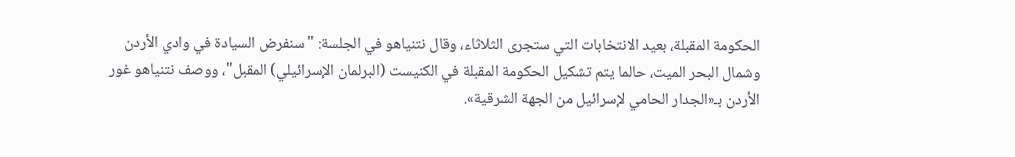الحكومة المقبلة، بعيد الانتخابات التي ستجرى الثلاثاء، وقال نتنياهو في الجلسة: "سنفرض السيادة في وادي الأردن وشمال البحر الميت، حالما يتم تشكيل الحكومة المقبلة في الكنيست (البرلمان الإسرائيلي) المقبل"، ووصف نتنياهو غور الأردن بـ«الجدار الحامي لإسرائيل من الجهة الشرقية».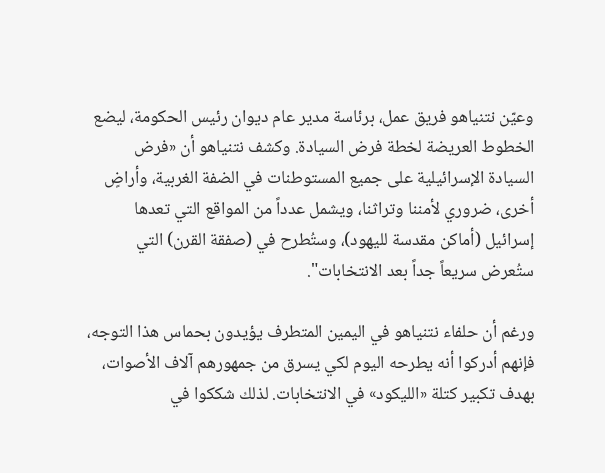وعيّن نتنياهو فريق عمل، برئاسة مدير عام ديوان رئيس الحكومة، ليضع الخطوط العريضة لخطة فرض السيادة. وكشف نتنياهو أن «فرض السيادة الإسرائيلية على جميع المستوطنات في الضفة الغربية، وأراضٍ أخرى، ضروري لأمننا وتراثنا، ويشمل عدداً من المواقع التي تعدها إسرائيل (أماكن مقدسة لليهود)، وستُطرح في (صفقة القرن) التي ستُعرض سريعاً جداً بعد الانتخابات".

ورغم أن حلفاء نتنياهو في اليمين المتطرف يؤيدون بحماس هذا التوجه، فإنهم أدركوا أنه يطرحه اليوم لكي يسرق من جمهورهم آلاف الأصوات، بهدف تكبير كتلة «الليكود» في الانتخابات. لذلك شككوا في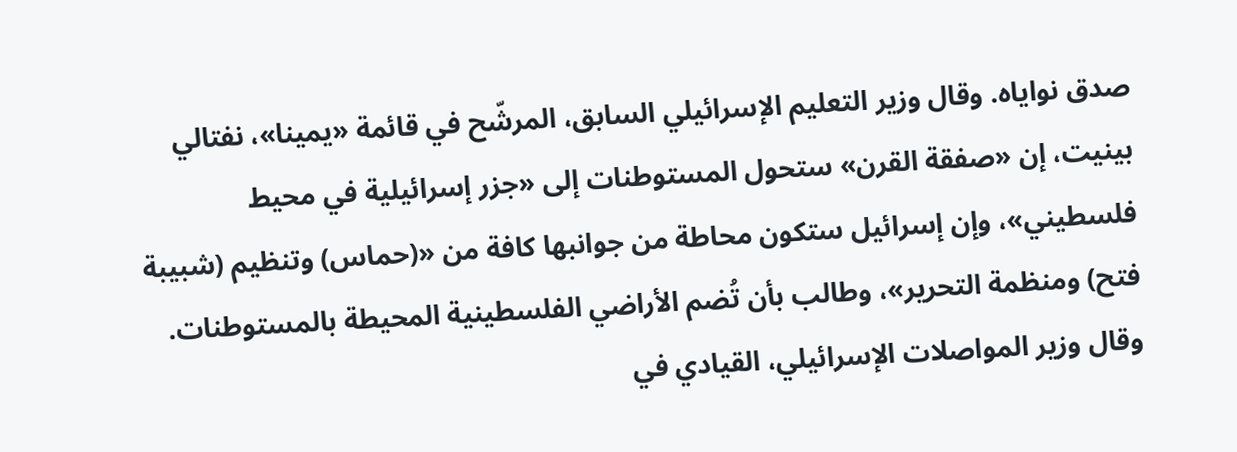صدق نواياه. وقال وزير التعليم الإسرائيلي السابق، المرشّح في قائمة «يمينا»، نفتالي بينيت، إن «صفقة القرن» ستحول المستوطنات إلى «جزر إسرائيلية في محيط فلسطيني»، وإن إسرائيل ستكون محاطة من جوانبها كافة من «(حماس) وتنظيم (شبيبة فتح) ومنظمة التحرير»، وطالب بأن تُضم الأراضي الفلسطينية المحيطة بالمستوطنات. وقال وزير المواصلات الإسرائيلي، القيادي في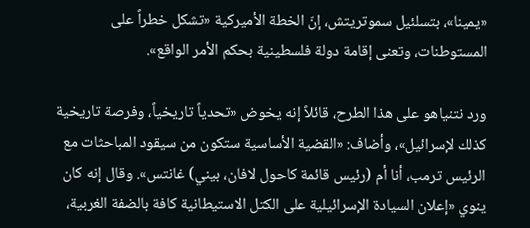«يمينا»، بتسلئيل سموتريتش، إنّ الخطة الأميركية «تشكل خطراً على المستوطنات، وتعنى إقامة دولة فلسطينية بحكم الأمر الواقع».

ورد نتنياهو على هذا الطرح، قائلاً إنه يخوض «تحدياً تاريخياً، وفرصة تاريخية كذلك لإسرائيل»، وأضاف: «القضية الأساسية ستكون من سيقود المباحثات مع الرئيس ترمب، أنا أم (رئيس قائمة كاحول لافان، بيني) غانتس». وقال إنه كان ينوي «إعلان السيادة الإسرائيلية على الكتل الاستيطانية كافة بالضفة الغربية،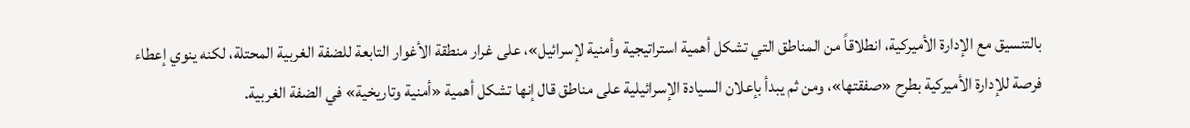بالتنسيق مع الإدارة الأميركية، انطلاقاً من المناطق التي تشكل أهمية استراتيجية وأمنية لإسرائيل»، على غرار منطقة الأغوار التابعة للضفة الغربية المحتلة، لكنه ينوي إعطاء فرصة للإدارة الأميركية بطرح «صفقتها»، ومن ثم يبدأ بإعلان السيادة الإسرائيلية على مناطق قال إنها تشكل أهمية «أمنية وتاريخية» في الضفة الغربية.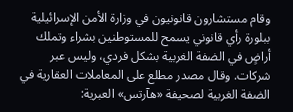وقام مستشارون قانونيون في وزارة الأمن الإسرائيلية ببلورة رأي قانوني يسمح للمستوطنين بشراء وتملك أراضٍ في الضفة الغربية بشكل فردي، وليس عبر شركات. وقال مصدر مطلع على المعاملات العقارية في الضفة الغربية لصحيفة «هآرتس» العبرية: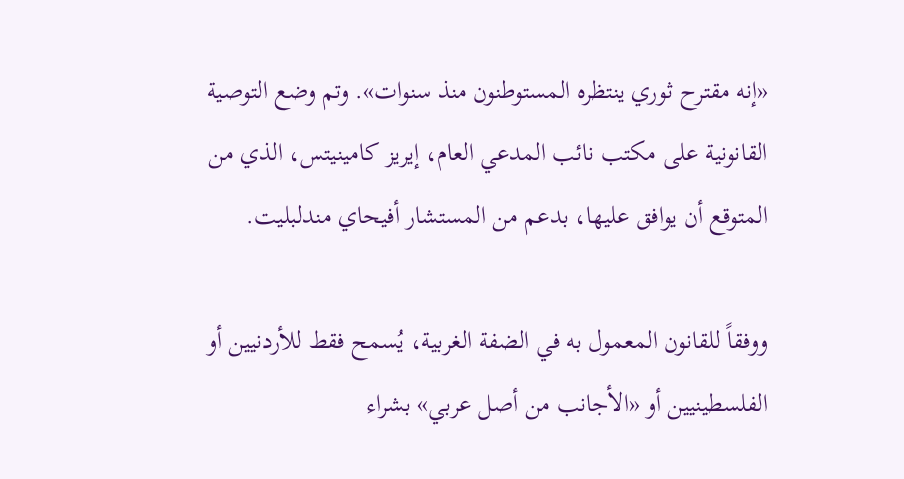«إنه مقترح ثوري ينتظره المستوطنون منذ سنوات». وتم وضع التوصية القانونية على مكتب نائب المدعي العام، إيريز كامينيتس، الذي من المتوقع أن يوافق عليها، بدعم من المستشار أفيحاي مندلبليت.

ووفقاً للقانون المعمول به في الضفة الغربية، يُسمح فقط للأردنيين أو الفلسطينيين أو «الأجانب من أصل عربي» بشراء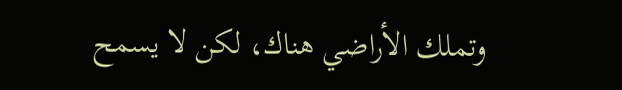وتملك الأراضي هناك، لكن لا يسمح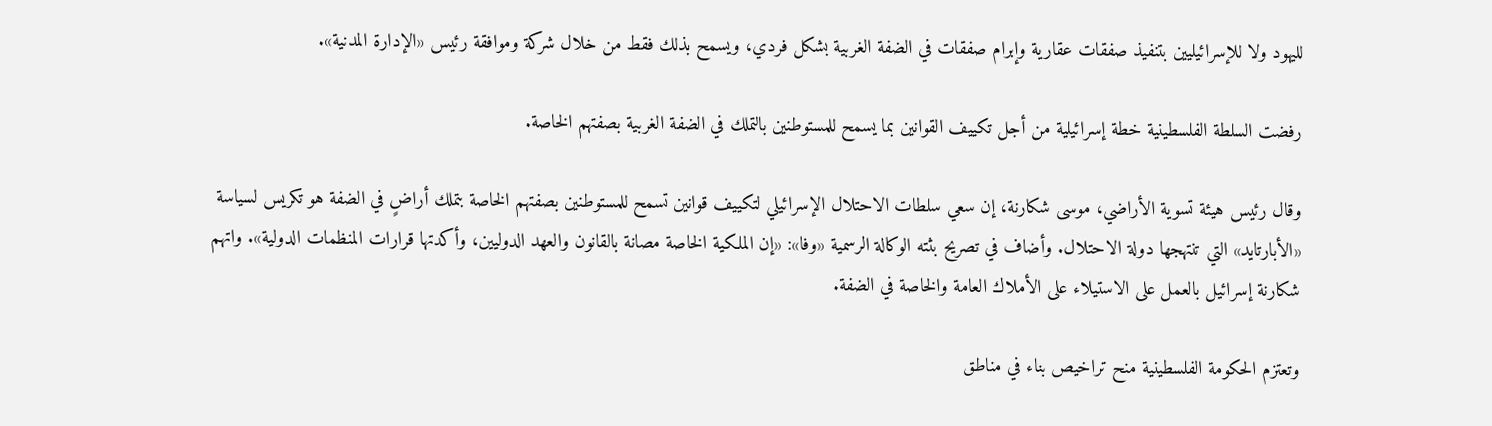لليهود ولا للإسرائيليين بتنفيذ صفقات عقارية وإبرام صفقات في الضفة الغربية بشكل فردي، ويسمح بذلك فقط من خلال شركة وموافقة رئيس «الإدارة المدنية».

رفضت السلطة الفلسطينية خطة إسرائيلية من أجل تكييف القوانين بما يسمح للمستوطنين بالتملك في الضفة الغربية بصفتهم الخاصة.

وقال رئيس هيئة تسوية الأراضي، موسى شكارنة، إن سعي سلطات الاحتلال الإسرائيلي لتكييف قوانين تسمح للمستوطنين بصفتهم الخاصة بتملك أراضٍ في الضفة هو تكريس لسياسة «الأبارتايد» التي تنتهجها دولة الاحتلال. وأضاف في تصريح بثته الوكالة الرسمية «وفا»: «إن الملكية الخاصة مصانة بالقانون والعهد الدوليين، وأكدتها قرارات المنظمات الدولية». واتهم شكارنة إسرائيل بالعمل على الاستيلاء على الأملاك العامة والخاصة في الضفة.

وتعتزم الحكومة الفلسطينية منح تراخيص بناء في مناطق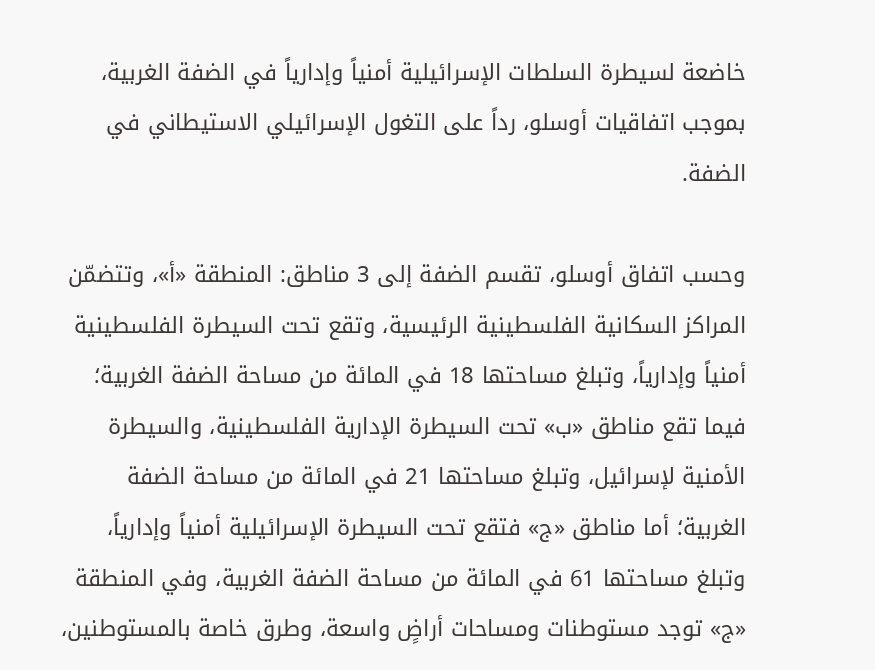خاضعة لسيطرة السلطات الإسرائيلية أمنياً وإدارياً في الضفة الغربية، بموجب اتفاقيات أوسلو، رداً على التغول الإسرائيلي الاستيطاني في الضفة.

وحسب اتفاق أوسلو، تقسم الضفة إلى 3 مناطق: المنطقة «أ»، وتتضمّن المراكز السكانية الفلسطينية الرئيسية، وتقع تحت السيطرة الفلسطينية أمنياً وإدارياً، وتبلغ مساحتها 18 في المائة من مساحة الضفة الغربية؛ فيما تقع مناطق «ب» تحت السيطرة الإدارية الفلسطينية، والسيطرة الأمنية لإسرائيل، وتبلغ مساحتها 21 في المائة من مساحة الضفة الغربية؛ أما مناطق «ج» فتقع تحت السيطرة الإسرائيلية أمنياً وإدارياً، وتبلغ مساحتها 61 في المائة من مساحة الضفة الغربية، وفي المنطقة «ج» توجد مستوطنات ومساحات أراضٍ واسعة، وطرق خاصة بالمستوطنين،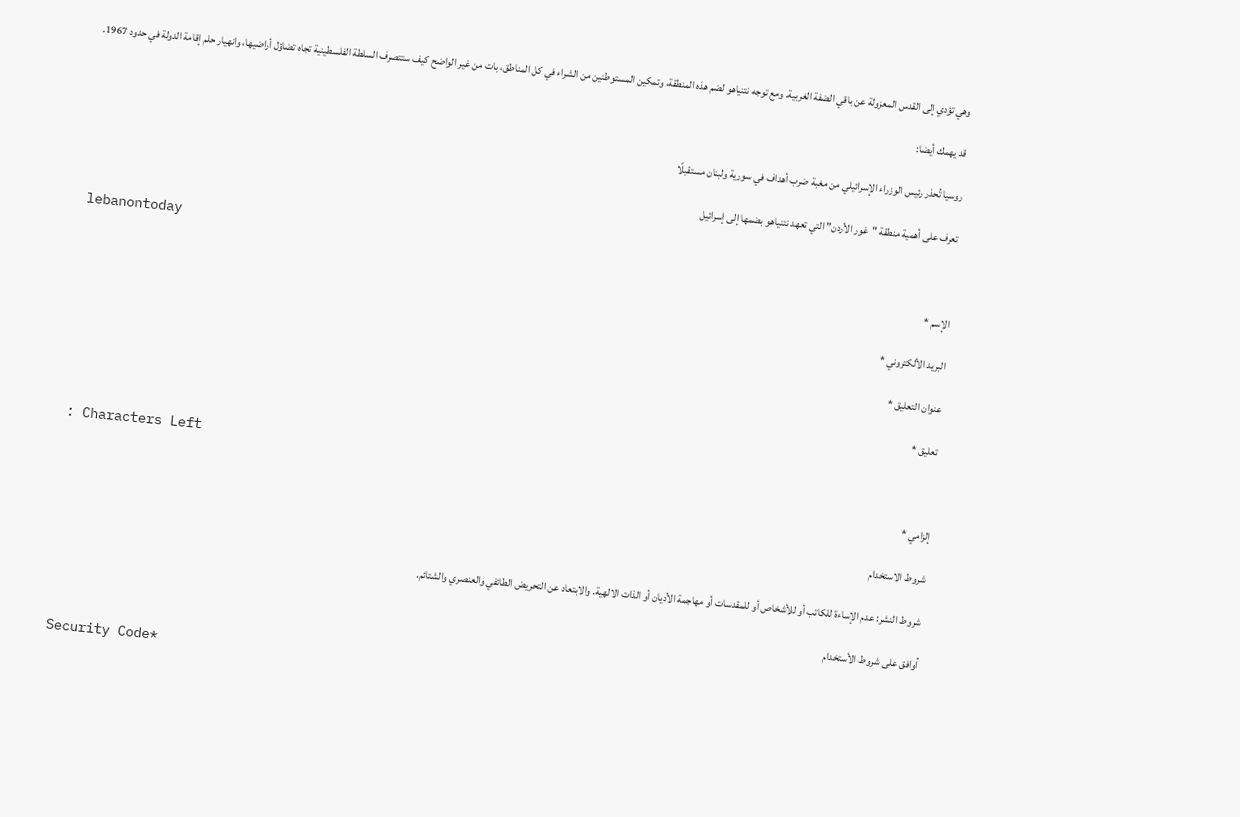وهي تؤدي إلى القدس المعزولة عن باقي الضفة الغربية. ومع توجه نتنياهو لضم هذه المنطقة، وتمكين المستوطنين من الشراء في كل المناطق، بات من غير الواضح كيف ستتصرف السلطة الفلسطينية تجاه تضاؤل أراضيها، وانهيار حلم إقامة الدولة في حدود 1967.

قد يهمك أيضا:

روسيا تُحذر رئيس الوزراء الإسرائيلي من مغبة ضرب أهداف في سورية ولبنان مستقبلًا

تعرف على أهمية منطقة "غور الأردن" التي تعهد نتنياهو بضمها إلى إسرائيل

lebanontoday

الإسم *

البريد الألكتروني *

عنوان التعليق *

تعليق *

: Characters Left

إلزامي *

شروط الاستخدام

شروط النشر: عدم الإساءة للكاتب أو للأشخاص أو للمقدسات أو مهاجمة الأديان أو الذات الالهية. والابتعاد عن التحريض الطائفي والعنصري والشتائم.

اُوافق على شروط الأستخدام

Security Code*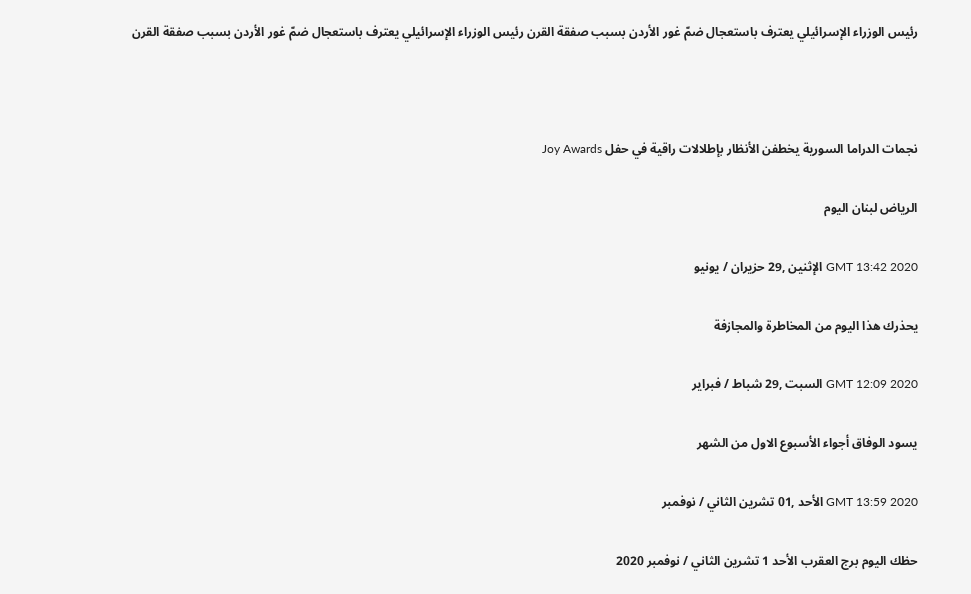رئيس الوزراء الإسرائيلي يعترف باستعجال ضمّ غور الأردن بسبب صفقة القرن رئيس الوزراء الإسرائيلي يعترف باستعجال ضمّ غور الأردن بسبب صفقة القرن



نجمات الدراما السورية يخطفن الأنظار بإطلالات راقية في حفل Joy Awards

الرياض لبنان اليوم

GMT 13:42 2020 الإثنين ,29 حزيران / يونيو

يحذرك هذا اليوم من المخاطرة والمجازفة

GMT 12:09 2020 السبت ,29 شباط / فبراير

يسود الوفاق أجواء الأسبوع الاول من الشهر

GMT 13:59 2020 الأحد ,01 تشرين الثاني / نوفمبر

حظك اليوم برج العقرب الأحد 1 تشرين الثاني / نوفمبر 2020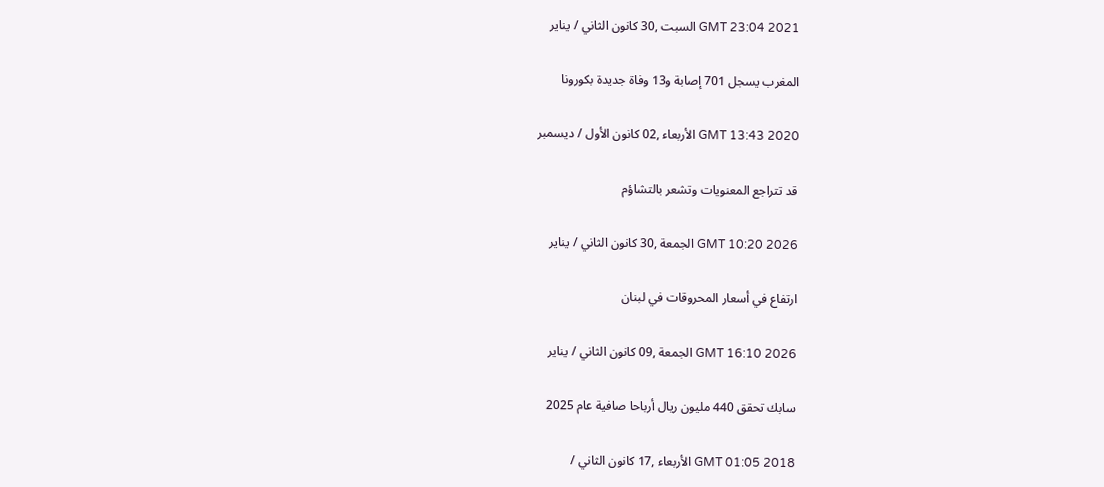GMT 23:04 2021 السبت ,30 كانون الثاني / يناير

المغرب يسجل 701 إصابة و13 وفاة جديدة بكورونا

GMT 13:43 2020 الأربعاء ,02 كانون الأول / ديسمبر

قد تتراجع المعنويات وتشعر بالتشاؤم

GMT 10:20 2026 الجمعة ,30 كانون الثاني / يناير

ارتفاع في أسعار المحروقات في لبنان

GMT 16:10 2026 الجمعة ,09 كانون الثاني / يناير

سابك تحقق 440 مليون ريال أرباحا صافية عام 2025

GMT 01:05 2018 الأربعاء ,17 كانون الثاني /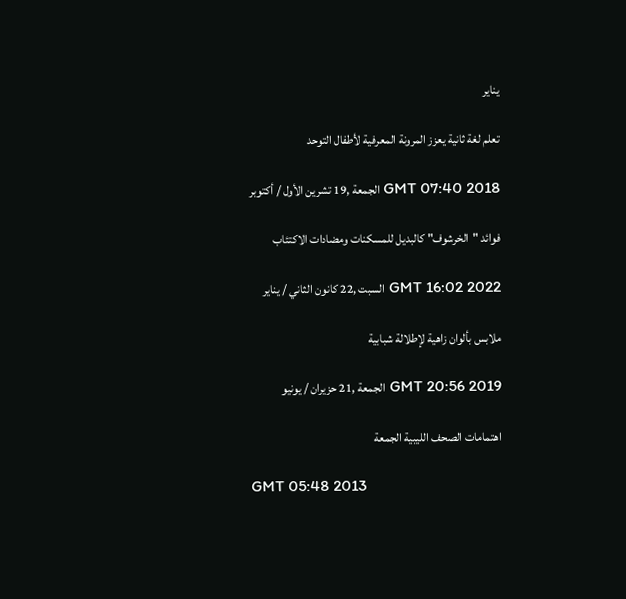يناير

تعلم لغة ثانية يعزز المرونة المعرفية لأطفال التوحد

GMT 07:40 2018 الجمعة ,19 تشرين الأول / أكتوبر

فوائد "الخرشوف" كالبديل للمسكنات ومضادات الاكتئاب

GMT 16:02 2022 السبت ,22 كانون الثاني / يناير

ملابس بألوان زاهية لإطلالة شبابية

GMT 20:56 2019 الجمعة ,21 حزيران / يونيو

اهتمامات الصحف الليبية الجمعة

GMT 05:48 2013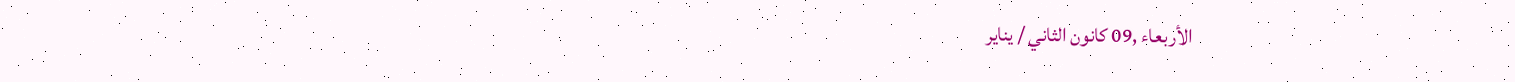الأربعاء ,09 كانون الثاني / يناير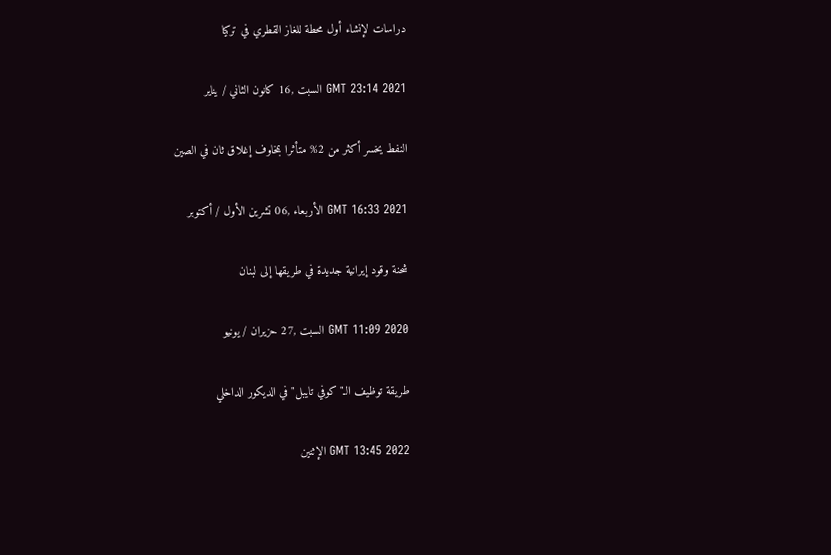دراسات لإنشاء أول محطة للغاز القطري في تركيا

GMT 23:14 2021 السبت ,16 كانون الثاني / يناير

النفط يخسر أكثر من 2% متأثرا بمخاوف إغلاق ثان في الصين

GMT 16:33 2021 الأربعاء ,06 تشرين الأول / أكتوبر

شحنة وقود إيرانية جديدة في طريقها إلى لبنان

GMT 11:09 2020 السبت ,27 حزيران / يونيو

طريقة توظيف الـ"كوفي تايبل" في الديكور الداخلي

GMT 13:45 2022 الإثنين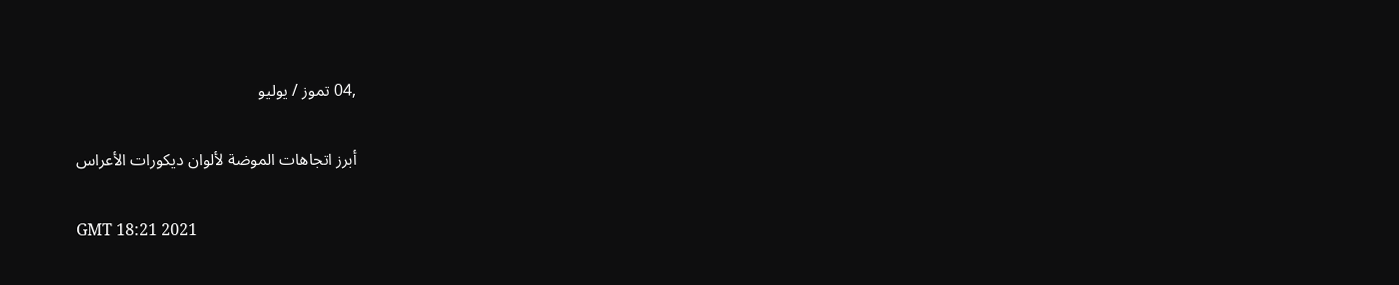,04 تموز / يوليو

أبرز اتجاهات الموضة لألوان ديكورات الأعراس

GMT 18:21 2021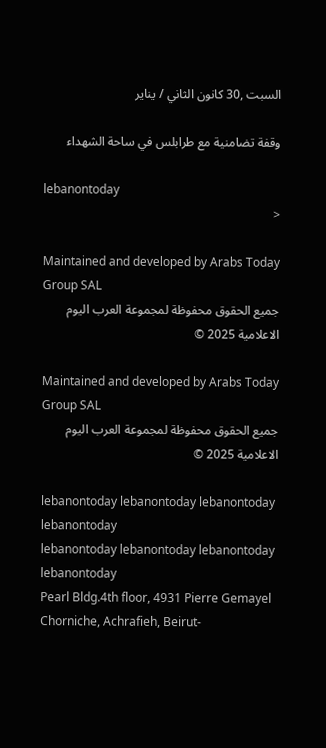السبت ,30 كانون الثاني / يناير

وقفة تضامنية مع طرابلس في ساحة الشهداء

lebanontoday
<

Maintained and developed by Arabs Today Group SAL
جميع الحقوق محفوظة لمجموعة العرب اليوم الاعلامية 2025 ©

Maintained and developed by Arabs Today Group SAL
جميع الحقوق محفوظة لمجموعة العرب اليوم الاعلامية 2025 ©

lebanontoday lebanontoday lebanontoday lebanontoday
lebanontoday lebanontoday lebanontoday
lebanontoday
Pearl Bldg.4th floor, 4931 Pierre Gemayel Chorniche, Achrafieh, Beirut-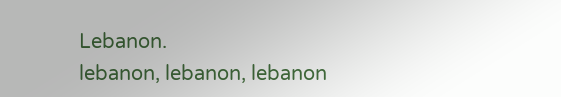Lebanon.
lebanon, lebanon, lebanon